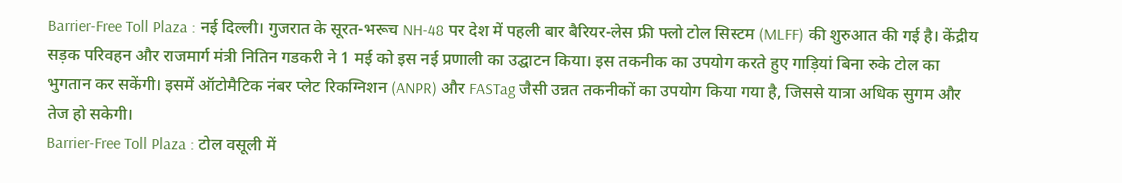Barrier-Free Toll Plaza : नई दिल्ली। गुजरात के सूरत-भरूच NH-48 पर देश में पहली बार बैरियर-लेस फ्री फ्लो टोल सिस्टम (MLFF) की शुरुआत की गई है। केंद्रीय सड़क परिवहन और राजमार्ग मंत्री नितिन गडकरी ने 1 मई को इस नई प्रणाली का उद्घाटन किया। इस तकनीक का उपयोग करते हुए गाड़ियां बिना रुके टोल का भुगतान कर सकेंगी। इसमें ऑटोमैटिक नंबर प्लेट रिकग्निशन (ANPR) और FASTag जैसी उन्नत तकनीकों का उपयोग किया गया है, जिससे यात्रा अधिक सुगम और तेज हो सकेगी।
Barrier-Free Toll Plaza : टोल वसूली में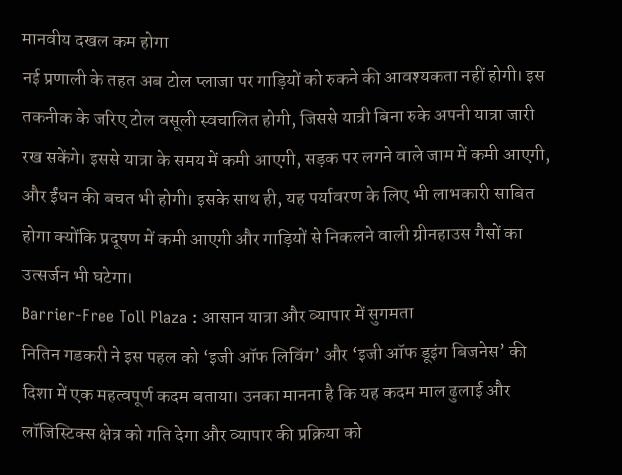मानवीय दखल कम होगा
नई प्रणाली के तहत अब टोल प्लाजा पर गाड़ियों को रुकने की आवश्यकता नहीं होगी। इस तकनीक के जरिए टोल वसूली स्वचालित होगी, जिससे यात्री बिना रुके अपनी यात्रा जारी रख सकेंगे। इससे यात्रा के समय में कमी आएगी, सड़क पर लगने वाले जाम में कमी आएगी, और ईंधन की बचत भी होगी। इसके साथ ही, यह पर्यावरण के लिए भी लाभकारी साबित होगा क्योंकि प्रदूषण में कमी आएगी और गाड़ियों से निकलने वाली ग्रीनहाउस गैसों का उत्सर्जन भी घटेगा।
Barrier-Free Toll Plaza : आसान यात्रा और व्यापार में सुगमता
नितिन गडकरी ने इस पहल को ‘इजी ऑफ लिविंग’ और ‘इजी ऑफ डूइंग बिजनेस’ की दिशा में एक महत्वपूर्ण कदम बताया। उनका मानना है कि यह कदम माल ढुलाई और लॉजिस्टिक्स क्षेत्र को गति देगा और व्यापार की प्रक्रिया को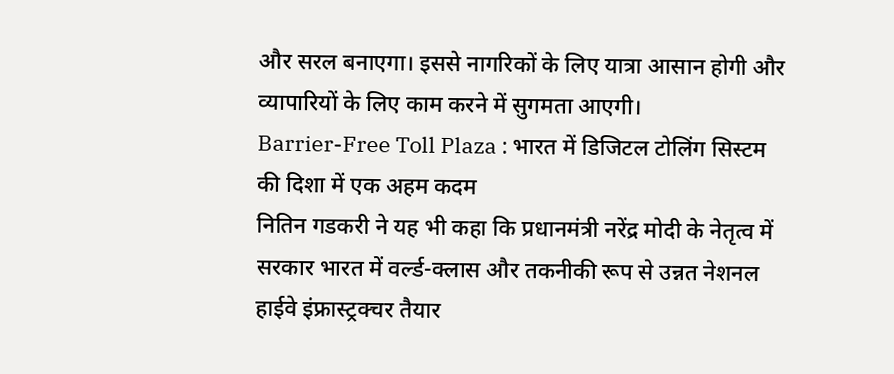और सरल बनाएगा। इससे नागरिकों के लिए यात्रा आसान होगी और व्यापारियों के लिए काम करने में सुगमता आएगी।
Barrier-Free Toll Plaza : भारत में डिजिटल टोलिंग सिस्टम की दिशा में एक अहम कदम
नितिन गडकरी ने यह भी कहा कि प्रधानमंत्री नरेंद्र मोदी के नेतृत्व में सरकार भारत में वर्ल्ड-क्लास और तकनीकी रूप से उन्नत नेशनल हाईवे इंफ्रास्ट्रक्चर तैयार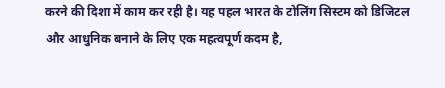करने की दिशा में काम कर रही है। यह पहल भारत के टोलिंग सिस्टम को डिजिटल और आधुनिक बनाने के लिए एक महत्वपूर्ण कदम है,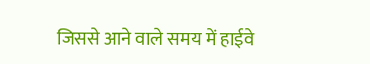जिससे आने वाले समय में हाईवे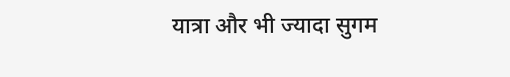यात्रा और भी ज्यादा सुगम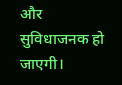और सुविधाजनक हो जाएगी।